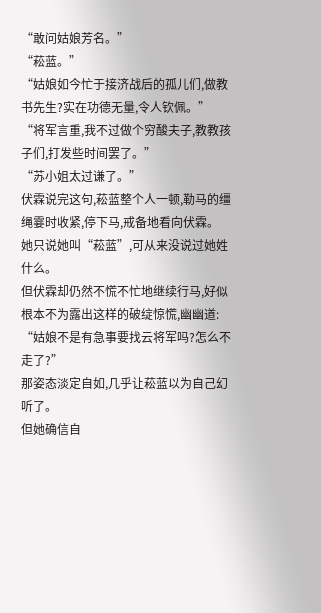“敢问姑娘芳名。”
“菘蓝。”
“姑娘如今忙于接济战后的孤儿们,做教书先生?实在功德无量,令人钦佩。”
“将军言重,我不过做个穷酸夫子,教教孩子们,打发些时间罢了。”
“苏小姐太过谦了。”
伏霖说完这句,菘蓝整个人一顿,勒马的缰绳霎时收紧,停下马,戒备地看向伏霖。
她只说她叫“菘蓝”,可从来没说过她姓什么。
但伏霖却仍然不慌不忙地继续行马,好似根本不为露出这样的破绽惊慌,幽幽道:
“姑娘不是有急事要找云将军吗?怎么不走了?”
那姿态淡定自如,几乎让菘蓝以为自己幻听了。
但她确信自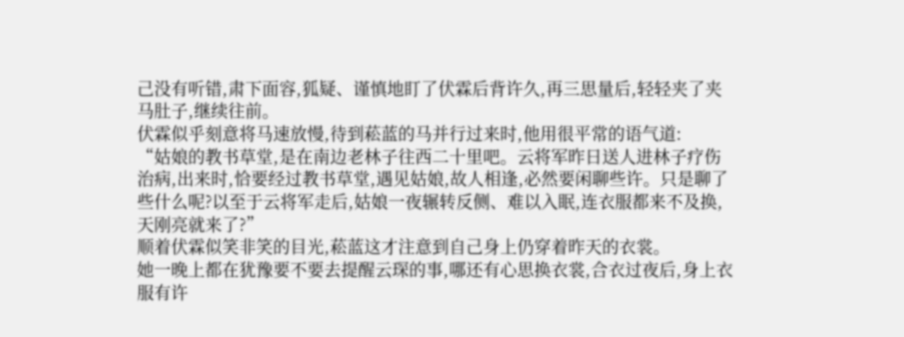己没有听错,肃下面容,狐疑、谨慎地盯了伏霖后背许久,再三思量后,轻轻夹了夹马肚子,继续往前。
伏霖似乎刻意将马速放慢,待到菘蓝的马并行过来时,他用很平常的语气道:
“姑娘的教书草堂,是在南边老林子往西二十里吧。云将军昨日送人进林子疗伤治病,出来时,恰要经过教书草堂,遇见姑娘,故人相逢,必然要闲聊些许。只是聊了些什么呢?以至于云将军走后,姑娘一夜辗转反侧、难以入眠,连衣服都来不及换,天刚亮就来了?”
顺着伏霖似笑非笑的目光,菘蓝这才注意到自己身上仍穿着昨天的衣裳。
她一晚上都在犹豫要不要去提醒云琛的事,哪还有心思换衣裳,合衣过夜后,身上衣服有许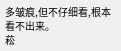多皱痕,但不仔细看,根本看不出来。
菘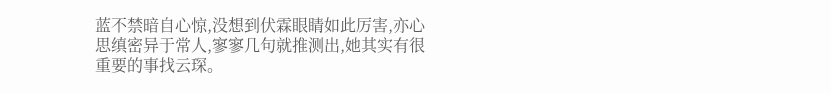蓝不禁暗自心惊,没想到伏霖眼睛如此厉害,亦心思缜密异于常人,寥寥几句就推测出,她其实有很重要的事找云琛。